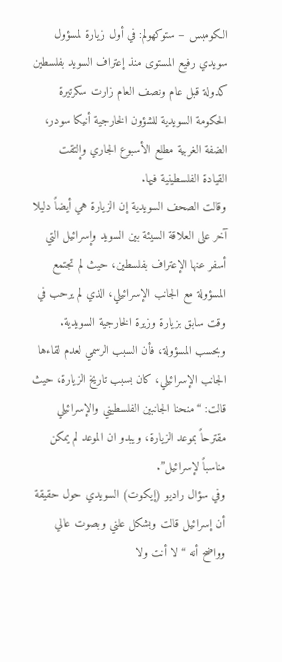الكومبس – ستوكهولم: في أول زيارة لمسؤول سويدي رفيع المستوى منذ إعتراف السويد بفلسطين كدولة قبل عام ونصف العام زارت سكرتيرة الحكومة السويدية للشؤون الخارجية أنيكا سودر، الضفة الغربية مطلع الأسبوع الجاري وإلتقت القيادة الفلسطينية فيها.
وقالت الصحف السويدية إن الزيارة هي أيضاً دليلا آخر على العلاقة السيئة بين السويد وإسرائيل التي أسفر عنها الإعتراف بفلسطين، حيث لم تجتمع المسؤولة مع الجانب الإسرائيلي، الذي لم يرحب في وقت سابق بزيارة وزيرة الخارجية السويدية.
وبحسب المسؤولة، فأن السبب الرسمي لعدم لقاءها الجانب الإسرائيلي، كان بسبب تاريخ الزيارة، حيث قالت: “منحنا الجانبين الفلسطيني والإسرائيلي مقترحاً بموعد الزيارة، ويبدو ان الموعد لم يمكن مناسباً لإسرائيل”.
وفي سؤال راديو (إيكوت) السويدي حول حقيقة أن إسرائيل قالت وبشكل علني وبصوت عالي وواضح أنه “لا أنت ولا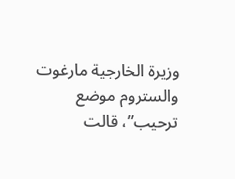وزيرة الخارجية مارغوت والستروم موضع ترحيب”، قالت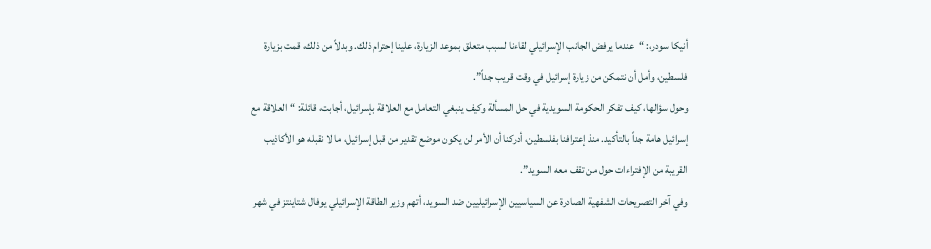أنيكا سودر،: “عندما يرفض الجانب الإسرائيلي لقاءنا لسبب متعلق بموعد الزيارة، علينا إحترام ذلك. وبدلاً من ذلك، قمت بزيارة فلسطين، وأمل أن نتمكن من زيارة إسرائيل في وقت قريب جداً”.
وحول سؤالها، كيف تفكر الحكومة السويدية في حل المسألة وكيف ينبغي التعامل مع العلاقة بإسرائيل، أجابت، قائلة: “العلاقة مع إسرائيل هامة جداً بالتأكيد. منذ إعترافنا بفلسطين، أدركنا أن الأمر لن يكون موضع تقدير من قبل إسرائيل، ما لا نقبله هو الأكاذيب القريبة من الإفتراءات حول من تقف معه السويد”.
وفي آخر التصريحات الشفهية الصادرة عن السياسيين الإسرائيليين ضد السويد، أتهم وزير الطاقة الإسرائيلي يوفال شتاينتز في شهر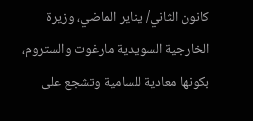كانون الثاني/ يناير الماضي، وزيرة الخارجية السويدية مارغوت والستروم، بكونها معادية للسامية وتشجع على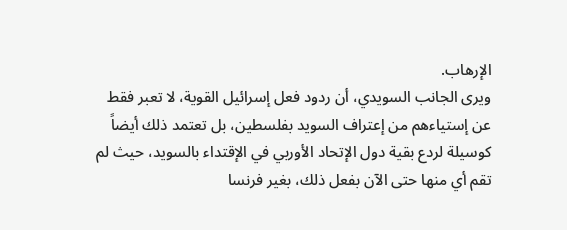الإرهاب.
ويرى الجانب السويدي، أن ردود فعل إسرائيل القوية، لا تعبر فقط عن إستياءهم من إعتراف السويد بفلسطين، بل تعتمد ذلك أيضاً كوسيلة لردع بقية دول الإتحاد الأوربي في الإقتداء بالسويد، حيث لم تقم أي منها حتى الآن بفعل ذلك، بغير فرنسا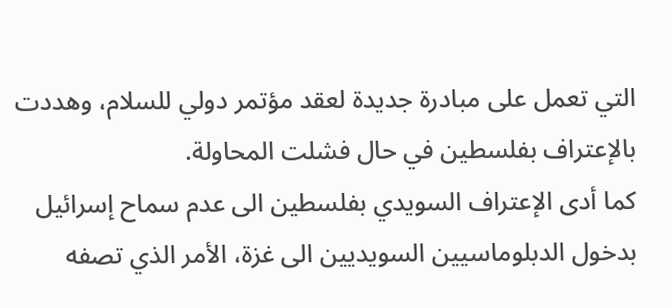التي تعمل على مبادرة جديدة لعقد مؤتمر دولي للسلام، وهددت بالإعتراف بفلسطين في حال فشلت المحاولة.
كما أدى الإعتراف السويدي بفلسطين الى عدم سماح إسرائيل بدخول الدبلوماسيين السويديين الى غزة، الأمر الذي تصفه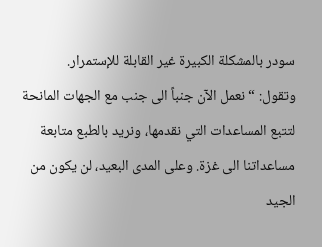سودر بالمشكلة الكبيرة غير القابلة للإستمرار.
وتقول: “نعمل الآن جنباً الى جنب مع الجهات المانحة لتتبع المساعدات التي نقدمها، ونريد بالطبع متابعة مساعداتنا الى غزة. وعلى المدى البعيد، لن يكون من الجيد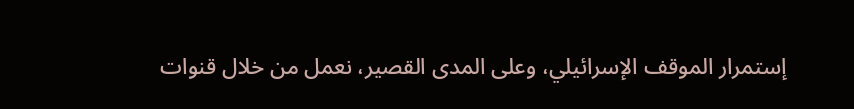إستمرار الموقف الإسرائيلي، وعلى المدى القصير، نعمل من خلال قنوات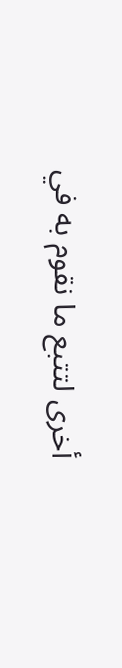أخرى لتتبع ما نقوم به في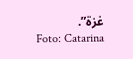غزة”.
Foto: Catarina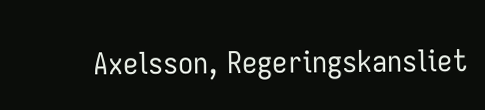Axelsson, Regeringskansliet